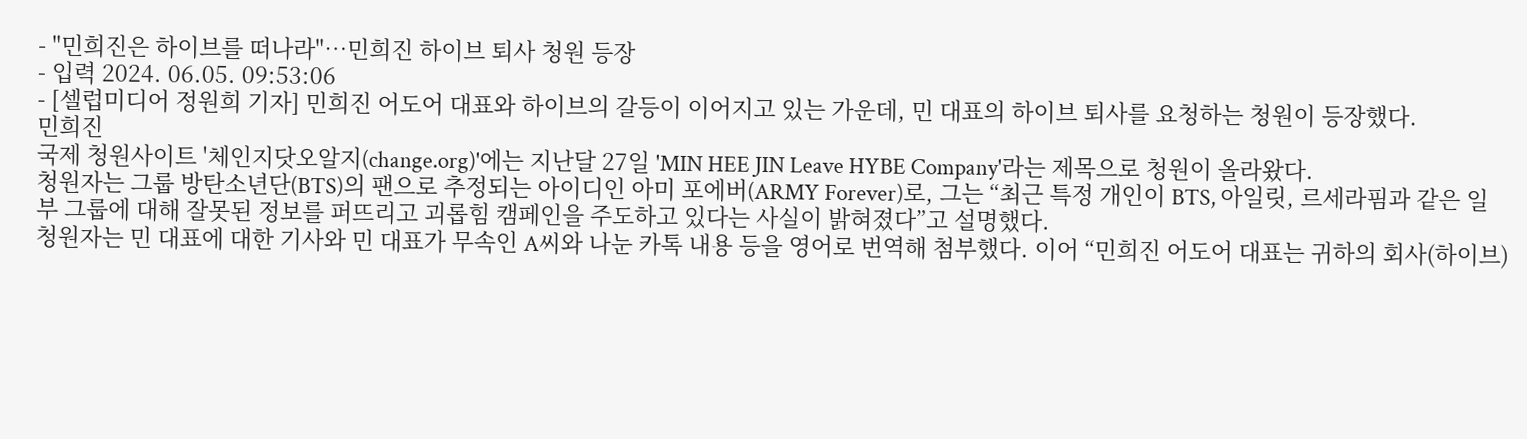- "민희진은 하이브를 떠나라"…민희진 하이브 퇴사 청원 등장
- 입력 2024. 06.05. 09:53:06
- [셀럽미디어 정원희 기자] 민희진 어도어 대표와 하이브의 갈등이 이어지고 있는 가운데, 민 대표의 하이브 퇴사를 요청하는 청원이 등장했다.
민희진
국제 청원사이트 '체인지닷오알지(change.org)'에는 지난달 27일 'MIN HEE JIN Leave HYBE Company'라는 제목으로 청원이 올라왔다.
청원자는 그룹 방탄소년단(BTS)의 팬으로 추정되는 아이디인 아미 포에버(ARMY Forever)로, 그는 “최근 특정 개인이 BTS, 아일릿, 르세라핌과 같은 일부 그룹에 대해 잘못된 정보를 퍼뜨리고 괴롭힘 캠페인을 주도하고 있다는 사실이 밝혀졌다”고 설명했다.
청원자는 민 대표에 대한 기사와 민 대표가 무속인 A씨와 나눈 카톡 내용 등을 영어로 번역해 첨부했다. 이어 “민희진 어도어 대표는 귀하의 회사(하이브)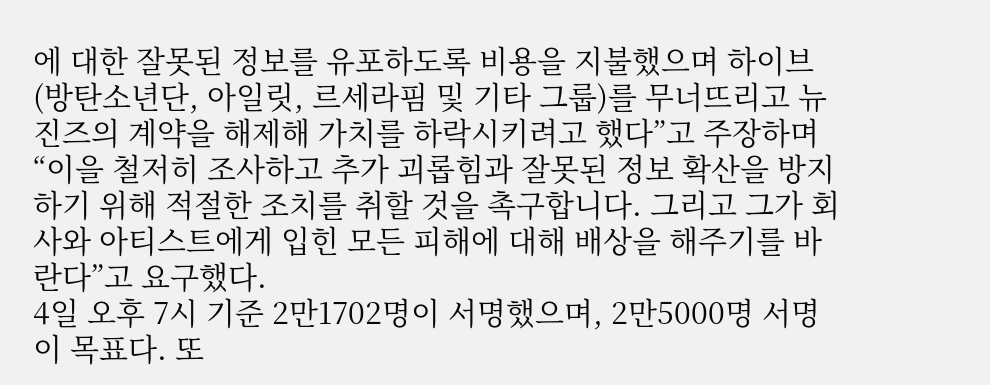에 대한 잘못된 정보를 유포하도록 비용을 지불했으며 하이브(방탄소년단, 아일릿, 르세라핌 및 기타 그룹)를 무너뜨리고 뉴진즈의 계약을 해제해 가치를 하락시키려고 했다”고 주장하며 “이을 철저히 조사하고 추가 괴롭힘과 잘못된 정보 확산을 방지하기 위해 적절한 조치를 취할 것을 촉구합니다. 그리고 그가 회사와 아티스트에게 입힌 모든 피해에 대해 배상을 해주기를 바란다”고 요구했다.
4일 오후 7시 기준 2만1702명이 서명했으며, 2만5000명 서명이 목표다. 또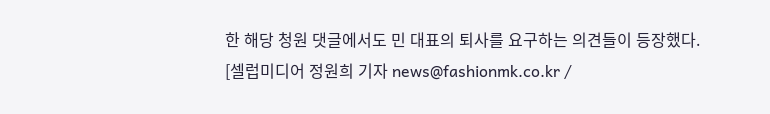한 해당 청원 댓글에서도 민 대표의 퇴사를 요구하는 의견들이 등장했다.
[셀럽미디어 정원희 기자 news@fashionmk.co.kr /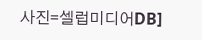사진=셀럽미디어DB]